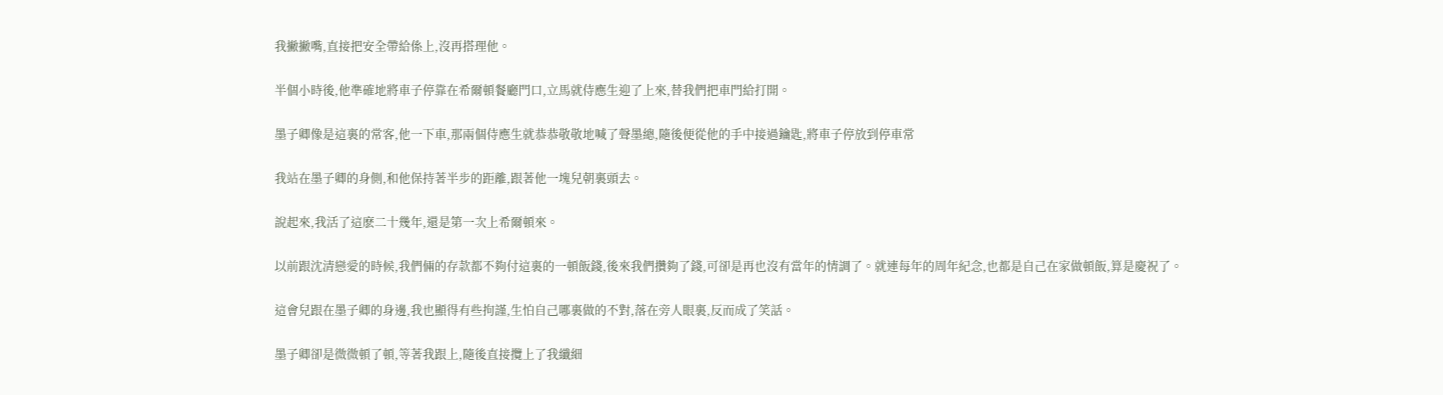我撇撇嘴,直接把安全帶給係上,沒再搭理他。

半個小時後,他準確地將車子停靠在希爾頓餐廳門口,立馬就侍應生迎了上來,替我們把車門給打開。

墨子卿像是這裏的常客,他一下車,那兩個侍應生就恭恭敬敬地喊了聲墨總,隨後便從他的手中接過鑰匙,將車子停放到停車常

我站在墨子卿的身側,和他保持著半步的距離,跟著他一塊兒朝裏頭去。

說起來,我活了這麽二十幾年,還是第一次上希爾頓來。

以前跟沈清戀愛的時候,我們倆的存款都不夠付這裏的一頓飯錢,後來我們攢夠了錢,可卻是再也沒有當年的情調了。就連每年的周年紀念,也都是自己在家做頓飯,算是慶祝了。

這會兒跟在墨子卿的身邊,我也顯得有些拘謹,生怕自己哪裏做的不對,落在旁人眼裏,反而成了笑話。

墨子卿卻是微微頓了頓,等著我跟上,隨後直接攬上了我纖細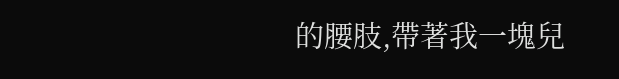的腰肢,帶著我一塊兒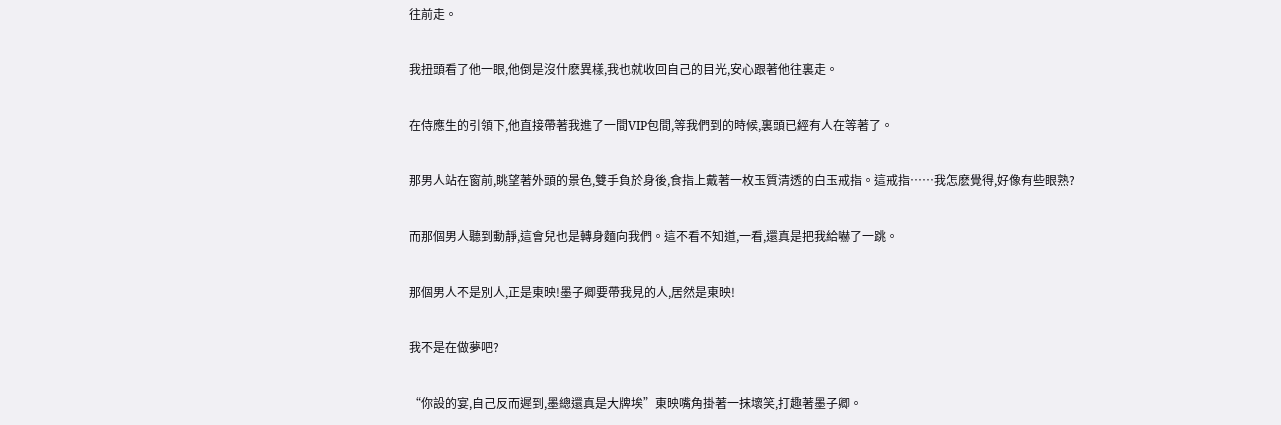往前走。

我扭頭看了他一眼,他倒是沒什麽異樣,我也就收回自己的目光,安心跟著他往裏走。

在侍應生的引領下,他直接帶著我進了一間VIP包間,等我們到的時候,裏頭已經有人在等著了。

那男人站在窗前,眺望著外頭的景色,雙手負於身後,食指上戴著一枚玉質清透的白玉戒指。這戒指……我怎麽覺得,好像有些眼熟?

而那個男人聽到動靜,這會兒也是轉身麵向我們。這不看不知道,一看,還真是把我給嚇了一跳。

那個男人不是別人,正是東映!墨子卿要帶我見的人,居然是東映!

我不是在做夢吧?

“你設的宴,自己反而遲到,墨總還真是大牌埃”東映嘴角掛著一抹壞笑,打趣著墨子卿。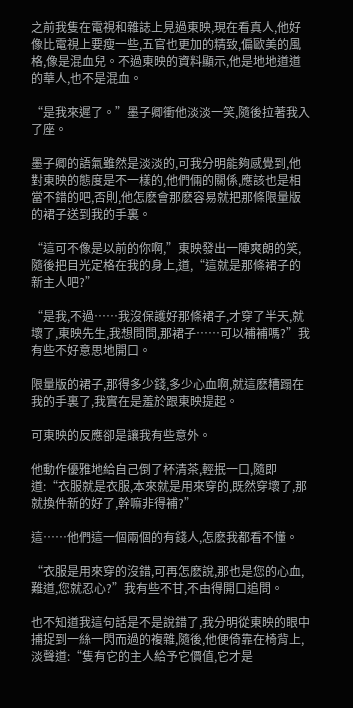之前我隻在電視和雜誌上見過東映,現在看真人,他好像比電視上要瘦一些,五官也更加的精致,偏歐美的風格,像是混血兒。不過東映的資料顯示,他是地地道道的華人,也不是混血。

“是我來遲了。”墨子卿衝他淡淡一笑,隨後拉著我入了座。

墨子卿的語氣雖然是淡淡的,可我分明能夠感覺到,他對東映的態度是不一樣的,他們倆的關係,應該也是相當不錯的吧,否則,他怎麽會那麽容易就把那條限量版的裙子送到我的手裏。

“這可不像是以前的你啊,”東映發出一陣爽朗的笑,隨後把目光定格在我的身上,道,“這就是那條裙子的新主人吧?”

“是我,不過……我沒保護好那條裙子,才穿了半天,就壞了,東映先生,我想問問,那裙子……可以補補嗎?”我有些不好意思地開口。

限量版的裙子,那得多少錢,多少心血啊,就這麽糟蹋在我的手裏了,我實在是羞於跟東映提起。

可東映的反應卻是讓我有些意外。

他動作優雅地給自己倒了杯清茶,輕抿一口,隨即道:“衣服就是衣服,本來就是用來穿的,既然穿壞了,那就換件新的好了,幹嘛非得補?”

這……他們這一個兩個的有錢人,怎麽我都看不懂。

“衣服是用來穿的沒錯,可再怎麽說,那也是您的心血,難道,您就忍心?”我有些不甘,不由得開口追問。

也不知道我這句話是不是說錯了,我分明從東映的眼中捕捉到一絲一閃而過的複雜,隨後,他便倚靠在椅背上,淡聲道:“隻有它的主人給予它價值,它才是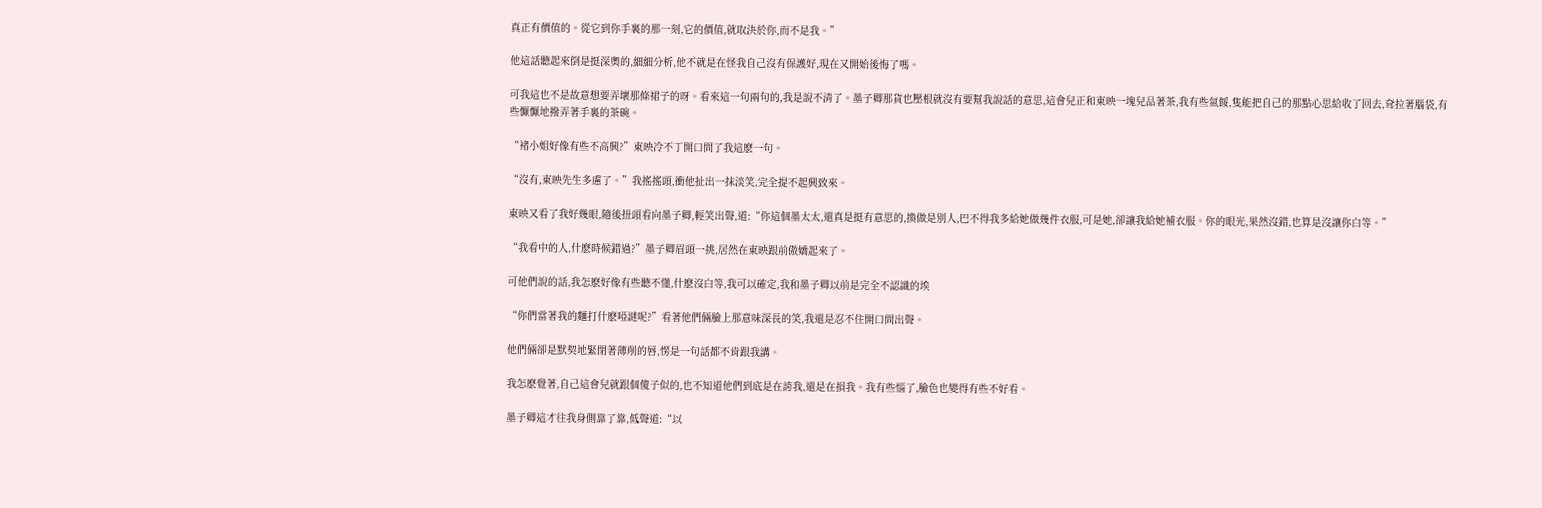真正有價值的。從它到你手裏的那一刻,它的價值,就取決於你,而不是我。”

他這話聽起來倒是挺深奧的,細細分析,他不就是在怪我自己沒有保護好,現在又開始後悔了嗎。

可我這也不是故意想要弄壞那條裙子的呀。看來這一句兩句的,我是說不清了。墨子卿那貨也壓根就沒有要幫我說話的意思,這會兒正和東映一塊兒品著茶,我有些氣餒,隻能把自己的那點心思給收了回去,耷拉著腦袋,有些懨懨地撥弄著手裏的茶碗。

“褚小姐好像有些不高興?”東映冷不丁開口問了我這麽一句。

“沒有,東映先生多慮了。”我搖搖頭,衝他扯出一抹淡笑,完全提不起興致來。

東映又看了我好幾眼,隨後扭頭看向墨子卿,輕笑出聲,道:“你這個墨太太,還真是挺有意思的,換做是別人,巴不得我多給她做幾件衣服,可是她,卻讓我給她補衣服。你的眼光,果然沒錯,也算是沒讓你白等。”

“我看中的人,什麽時候錯過?”墨子卿眉頭一挑,居然在東映跟前傲嬌起來了。

可他們說的話,我怎麽好像有些聽不懂,什麽沒白等,我可以確定,我和墨子卿以前是完全不認識的埃

“你們當著我的麵打什麽啞謎呢?”看著他們倆臉上那意味深長的笑,我還是忍不住開口問出聲。

他們倆卻是默契地緊閉著薄削的唇,愣是一句話都不肯跟我講。

我怎麽覺著,自己這會兒就跟個傻子似的,也不知道他們到底是在誇我,還是在損我。我有些惱了,臉色也變得有些不好看。

墨子卿這才往我身側靠了靠,低聲道:“以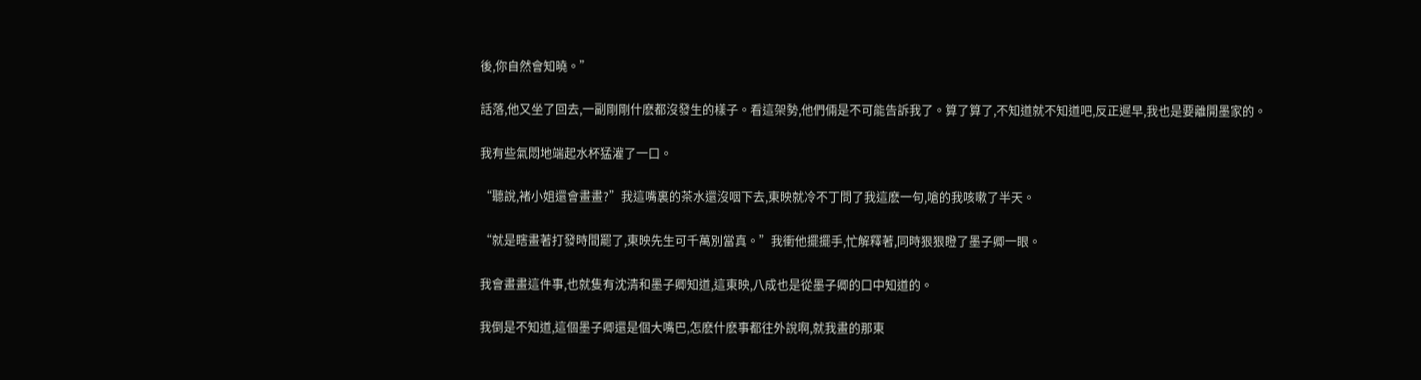後,你自然會知曉。”

話落,他又坐了回去,一副剛剛什麽都沒發生的樣子。看這架勢,他們倆是不可能告訴我了。算了算了,不知道就不知道吧,反正遲早,我也是要離開墨家的。

我有些氣悶地端起水杯猛灌了一口。

“聽說,褚小姐還會畫畫?”我這嘴裏的茶水還沒咽下去,東映就冷不丁問了我這麽一句,嗆的我咳嗽了半天。

“就是瞎畫著打發時間罷了,東映先生可千萬別當真。”我衝他擺擺手,忙解釋著,同時狠狠瞪了墨子卿一眼。

我會畫畫這件事,也就隻有沈清和墨子卿知道,這東映,八成也是從墨子卿的口中知道的。

我倒是不知道,這個墨子卿還是個大嘴巴,怎麽什麽事都往外說啊,就我畫的那東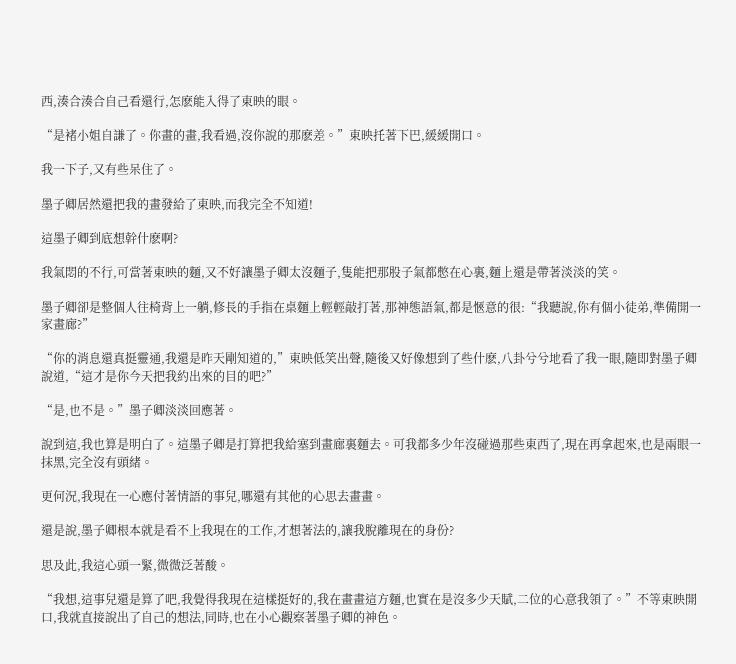西,湊合湊合自己看還行,怎麽能入得了東映的眼。

“是褚小姐自謙了。你畫的畫,我看過,沒你說的那麽差。”東映托著下巴,緩緩開口。

我一下子,又有些呆住了。

墨子卿居然還把我的畫發給了東映,而我完全不知道!

這墨子卿到底想幹什麽啊?

我氣悶的不行,可當著東映的麵,又不好讓墨子卿太沒麵子,隻能把那股子氣都憋在心裏,麵上還是帶著淡淡的笑。

墨子卿卻是整個人往椅背上一躺,修長的手指在桌麵上輕輕敲打著,那神態語氣,都是愜意的很:“我聽說,你有個小徒弟,準備開一家畫廊?”

“你的消息還真挺靈通,我還是昨天剛知道的,”東映低笑出聲,隨後又好像想到了些什麽,八卦兮兮地看了我一眼,隨即對墨子卿說道,“這才是你今天把我約出來的目的吧?”

“是,也不是。”墨子卿淡淡回應著。

說到這,我也算是明白了。這墨子卿是打算把我給塞到畫廊裏麵去。可我都多少年沒碰過那些東西了,現在再拿起來,也是兩眼一抹黑,完全沒有頭緒。

更何況,我現在一心應付著情語的事兒,哪還有其他的心思去畫畫。

還是說,墨子卿根本就是看不上我現在的工作,才想著法的,讓我脫離現在的身份?

思及此,我這心頭一緊,微微泛著酸。

“我想,這事兒還是算了吧,我覺得我現在這樣挺好的,我在畫畫這方麵,也實在是沒多少天賦,二位的心意我領了。”不等東映開口,我就直接說出了自己的想法,同時,也在小心觀察著墨子卿的神色。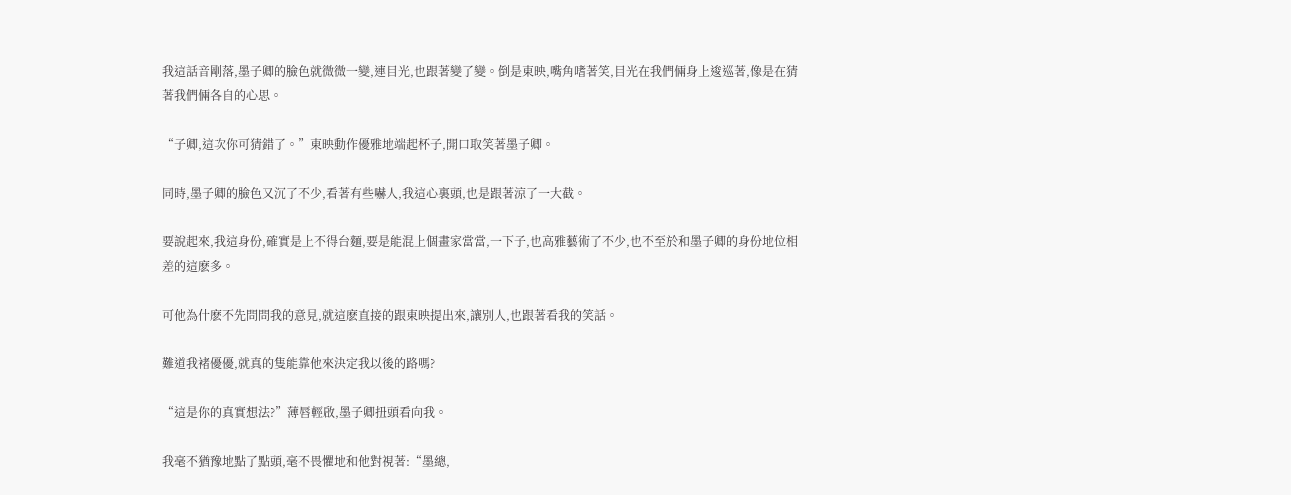我這話音剛落,墨子卿的臉色就微微一變,連目光,也跟著變了變。倒是東映,嘴角嗜著笑,目光在我們倆身上逡巡著,像是在猜著我們倆各自的心思。

“子卿,這次你可猜錯了。”東映動作優雅地端起杯子,開口取笑著墨子卿。

同時,墨子卿的臉色又沉了不少,看著有些嚇人,我這心裏頭,也是跟著涼了一大截。

要說起來,我這身份,確實是上不得台麵,要是能混上個畫家當當,一下子,也高雅藝術了不少,也不至於和墨子卿的身份地位相差的這麽多。

可他為什麽不先問問我的意見,就這麽直接的跟東映提出來,讓別人,也跟著看我的笑話。

難道我褚優優,就真的隻能靠他來決定我以後的路嗎?

“這是你的真實想法?”薄唇輕啟,墨子卿扭頭看向我。

我毫不猶豫地點了點頭,毫不畏懼地和他對視著:“墨總,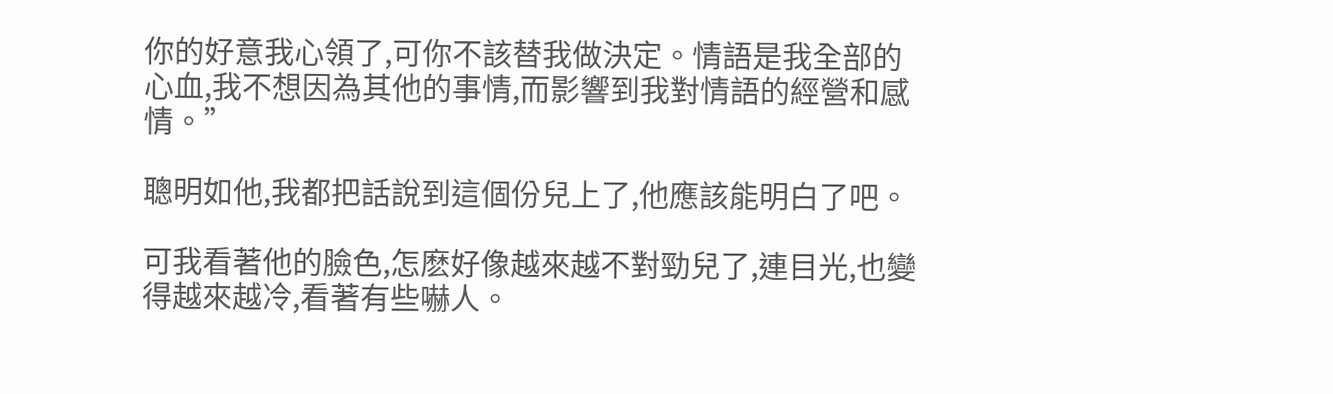你的好意我心領了,可你不該替我做決定。情語是我全部的心血,我不想因為其他的事情,而影響到我對情語的經營和感情。”

聰明如他,我都把話說到這個份兒上了,他應該能明白了吧。

可我看著他的臉色,怎麽好像越來越不對勁兒了,連目光,也變得越來越冷,看著有些嚇人。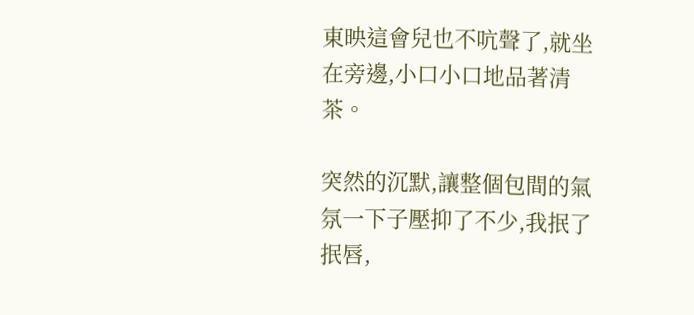東映這會兒也不吭聲了,就坐在旁邊,小口小口地品著清茶。

突然的沉默,讓整個包間的氣氛一下子壓抑了不少,我抿了抿唇,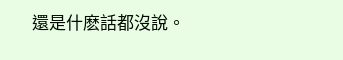還是什麽話都沒說。